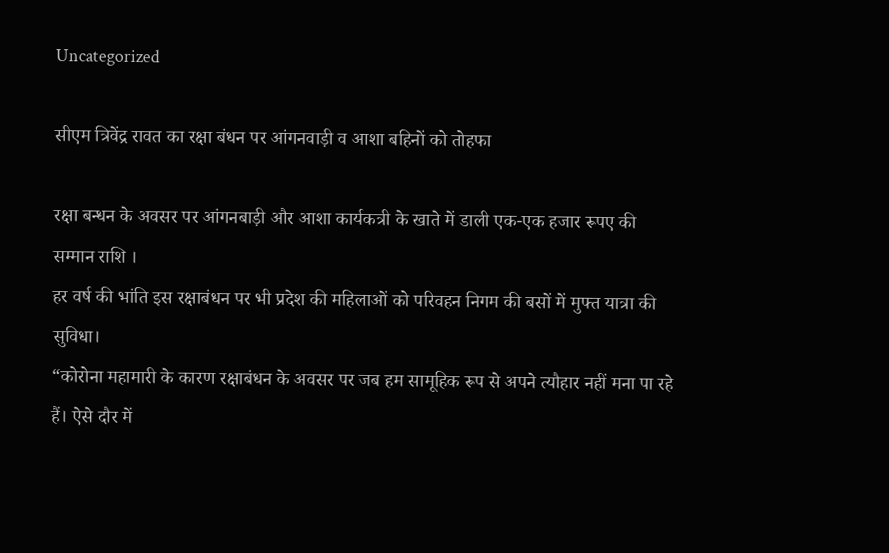Uncategorized

सीएम त्रिवेंद्र रावत का रक्षा बंधन पर आंगनवाड़ी व आशा बहिनों को तोहफा

रक्षा बन्धन के अवसर पर आंगनबाड़ी और आशा कार्यकत्री के खाते में डाली एक-एक हजार रूपए की सम्मान राशि ।
हर वर्ष की भांति इस रक्षाबंधन पर भी प्रदेश की महिलाओं को परिवहन निगम की बसों में मुफ्त यात्रा की सुविधा।
“कोरोना महामारी के कारण रक्षाबंधन के अवसर पर जब हम सामूहिक रूप से अपने त्यौहार नहीं मना पा रहे हैं। ऐसे दौर में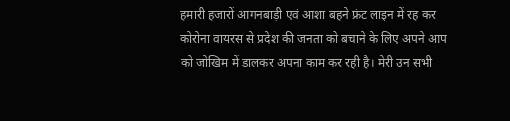हमारी हजारों आगनबाड़ी एवं आशा बहने फ्रंट लाइन में रह कर कोरोना वायरस से प्रदेश की जनता को बचाने के लिए अपने आप को जोखिम में डालकर अपना काम कर रही है। मेरी उन सभी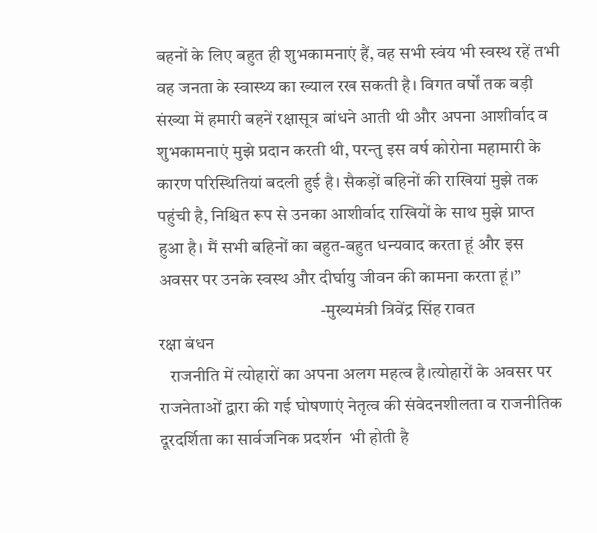बहनों के लिए बहुत ही शुभकामनाएं हैं, वह सभी स्वंय भी स्वस्थ रहें तभी वह जनता के स्वास्थ्य का ख्याल रख सकती है। विगत वर्षों तक बड़ी संख्या में हमारी बहनें रक्षासूत्र बांधने आती थी और अपना आशीर्वाद व  शुभकामनाएं मुझे प्रदान करती थी, परन्तु इस वर्ष कोरोना महामारी के कारण परिस्थितियां बदली हुई है। सैकड़ों बहिनों की राखियां मुझे तक पहुंची है, निश्चित रूप से उनका आशीर्वाद राखियों के साथ मुझे प्राप्त हुआ है। मैं सभी बहिनों का बहुत-बहुत धन्यवाद करता हूं और इस अवसर पर उनके स्वस्थ और दीर्घायु जीवन की कामना करता हूं।”
                                              -मुख्यमंत्री त्रिवेंद्र सिंह रावत
रक्षा बंधन
   राजनीति में त्योहारों का अपना अलग महत्व है।त्योहारों के अवसर पर राजनेताओं द्वारा की गई घोषणाएं नेतृत्व की संवेदनशीलता व राजनीतिक दूरदर्शिता का सार्वजनिक प्रदर्शन  भी होती है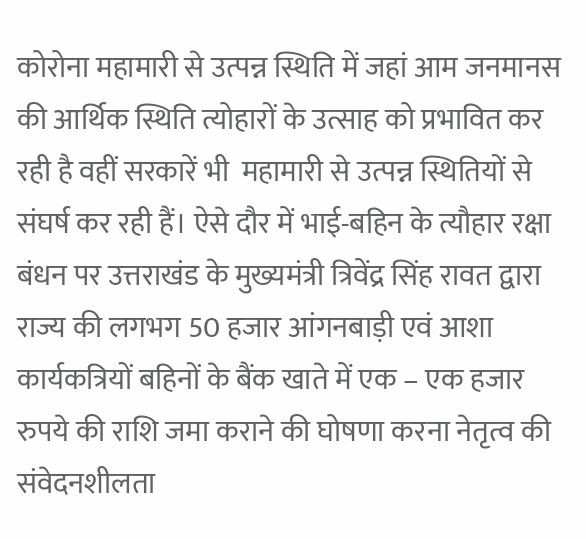कोरोना महामारी से उत्पन्न स्थिति में जहां आम जनमानस की आर्थिक स्थिति त्योहारों के उत्साह को प्रभावित कर रही है वहीं सरकारें भी  महामारी से उत्पन्न स्थितियों से संघर्ष कर रही हैं। ऐसे दौर में भाई-बहिन के त्यौहार रक्षा बंधन पर उत्तराखंड के मुख्यमंत्री त्रिवेंद्र सिंह रावत द्वारा राज्य की लगभग 50 हजार आंगनबाड़ी एवं आशा कार्यकत्रियों बहिनों के बैंक खाते में एक – एक हजार  रुपये की राशि जमा कराने की घोषणा करना नेतृत्व की संवेदनशीलता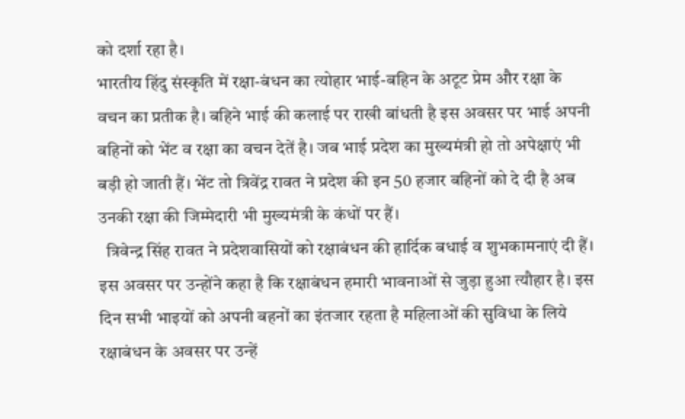को दर्शा रहा है।
भारतीय हिंदु संस्कृति में रक्षा-बंधन का त्योहार भाई-बहिन के अटूट प्रेम और रक्षा के वचन का प्रतीक है। बहिने भाई की कलाई पर राखी बांधती है इस अवसर पर भाई अपनी बहिनों को भेंट व रक्षा का वचन देतें है। जब भाई प्रदेश का मुख्यमंत्री हो तो अपेक्षाएं भी बड़ी हो जाती हैं। भेंट तो त्रिवेंद्र रावत ने प्रदेश की इन 50 हजार बहिनों को दे दी है अब उनकी रक्षा की जिम्मेदारी भी मुख्यमंत्री के कंधों पर हैं।
  त्रिवेन्द्र सिंह रावत ने प्रदेशवासियों को रक्षाबंधन की हार्दिक बधाई व शुभकामनाएं दी हैं। इस अवसर पर उन्होंने कहा है कि रक्षाबंधन हमारी भावनाओं से जुड़ा हुआ त्यौहार है। इस दिन सभी भाइयों को अपनी बहनों का इंतजार रहता है महिलाओं की सुविधा के लिये रक्षाबंधन के अवसर पर उन्हें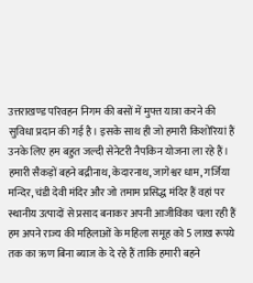उत्तराखण्ड परिवहन निगम की बसों में मुफ्त यात्रा करने की सुविधा प्रदान की गई है। इसके साथ ही जो हमारी किशोरियां हैं उनके लिए हम बहुत जल्दी सेनेटरी नैपकिन योजना ला रहे हैं। हमारी सैकड़ों बहने बद्रीनाथ, केदारनाथ, जागेश्वर धाम, गर्जिया मन्दिर, चंडी देवी मंदिर और जो तमाम प्रसिद्ध मंदिर हैं वहां पर स्थानीय उत्पादों से प्रसाद बनाकर अपनी आजीविका चला रही हैं हम अपने राज्य की महिलाओं के महिला समूह को 5 लाख रूपये तक का ऋण बिना ब्याज के दे रहे हैं ताकि हमारी बहने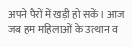अपने पैरों में खड़ी हो सकें। आज जब हम महिलाओं के उत्थान व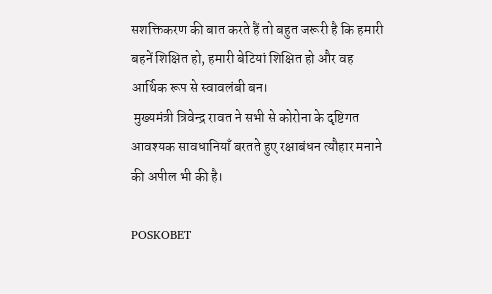सशक्तिकरण की बात करते हैं तो बहुत जरूरी है कि हमारी बहनें शिक्षित हो, हमारी बेटियां शिक्षित हो और वह आर्थिक रूप से स्वावलंबी बन।
 मुख्यमंत्री त्रिवेन्द्र रावत ने सभी से कोरोना के दृष्टिगत आवश्यक सावधानियाँ बरतते हुए रक्षाबंधन त्यौहार मनाने की अपील भी की है।

POSKOBET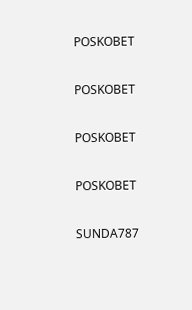POSKOBET

POSKOBET

POSKOBET

POSKOBET

SUNDA787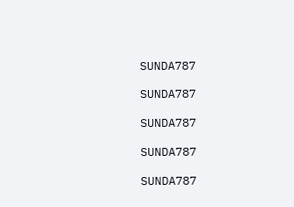SUNDA787

SUNDA787

SUNDA787

SUNDA787

SUNDA787